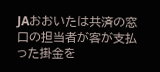JAおおいたは共済の窓口の担当者が客が支払った掛金を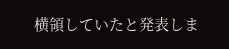横領していたと発表しま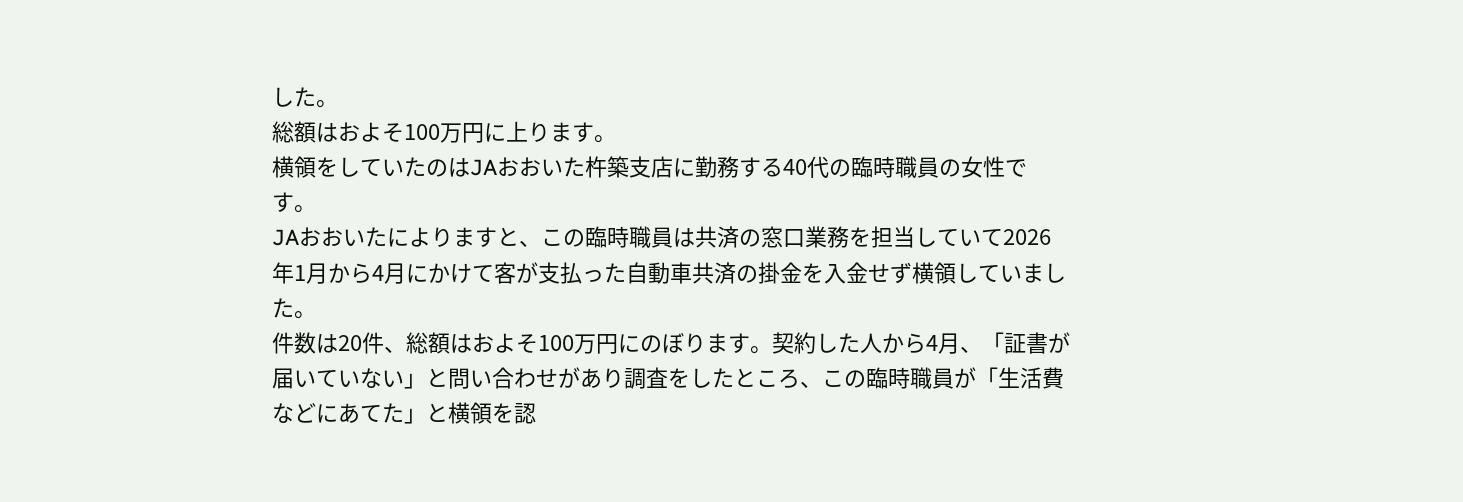した。
総額はおよそ100万円に上ります。
横領をしていたのはJAおおいた杵築支店に勤務する40代の臨時職員の女性です。
JAおおいたによりますと、この臨時職員は共済の窓口業務を担当していて2026年1月から4月にかけて客が支払った自動車共済の掛金を入金せず横領していました。
件数は20件、総額はおよそ100万円にのぼります。契約した人から4月、「証書が届いていない」と問い合わせがあり調査をしたところ、この臨時職員が「生活費などにあてた」と横領を認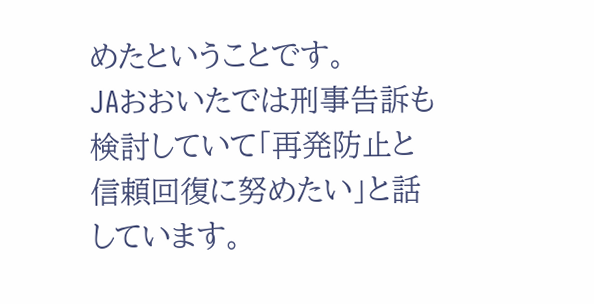めたということです。
JAおおいたでは刑事告訴も検討していて「再発防止と信頼回復に努めたい」と話しています。